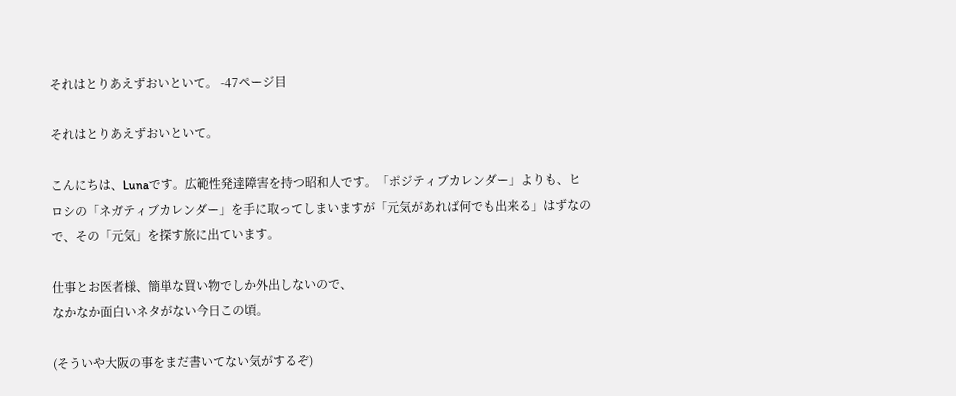それはとりあえずおいといて。 -47ページ目

それはとりあえずおいといて。

こんにちは、Lunaです。広範性発達障害を持つ昭和人です。「ポジティブカレンダー」よりも、ヒロシの「ネガティブカレンダー」を手に取ってしまいますが「元気があれば何でも出来る」はずなので、その「元気」を探す旅に出ています。

仕事とお医者様、簡単な買い物でしか外出しないので、
なかなか面白いネタがない今日この頃。

(そういや大阪の事をまだ書いてない気がするぞ)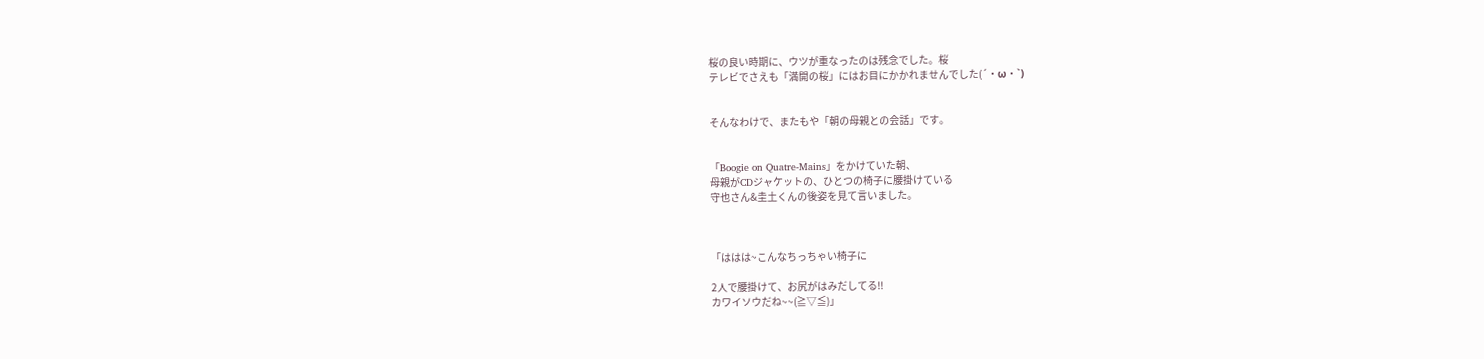桜の良い時期に、ウツが重なったのは残念でした。桜
テレビでさえも「満開の桜」にはお目にかかれませんでした(´・ω・`)


そんなわけで、またもや「朝の母親との会話」です。


「Boogie on Quatre-Mains」をかけていた朝、
母親がCDジャケットの、ひとつの椅子に腰掛けている
守也さん&圭土くんの後姿を見て言いました。



「ははは~こんなちっちゃい椅子に

2人で腰掛けて、お尻がはみだしてる!!
カワイソウだね~~(≧▽≦)」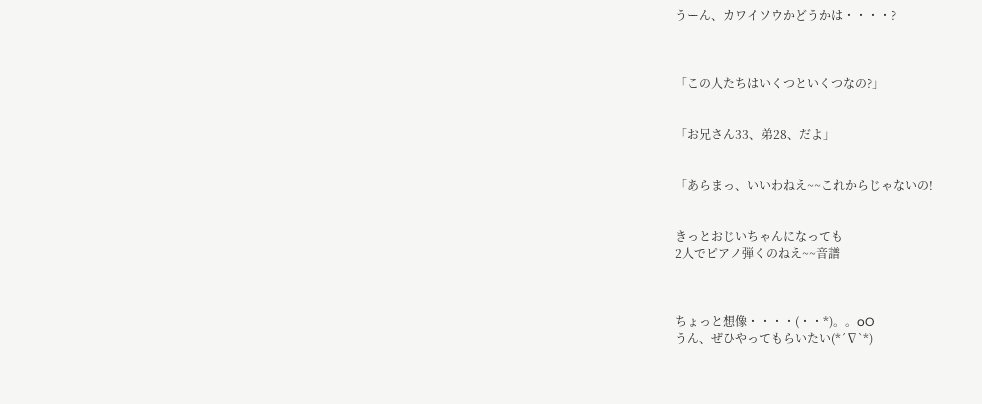うーん、カワイソウかどうかは・・・・?



「この人たちはいくつといくつなの?」


「お兄さん33、弟28、だよ」


「あらまっ、いいわねえ~~これからじゃないの!


きっとおじいちゃんになっても
2人でピアノ弾くのねえ~~音譜



ちょっと想像・・・・(・・*)。。oO
うん、ぜひやってもらいたい(*´∇`*)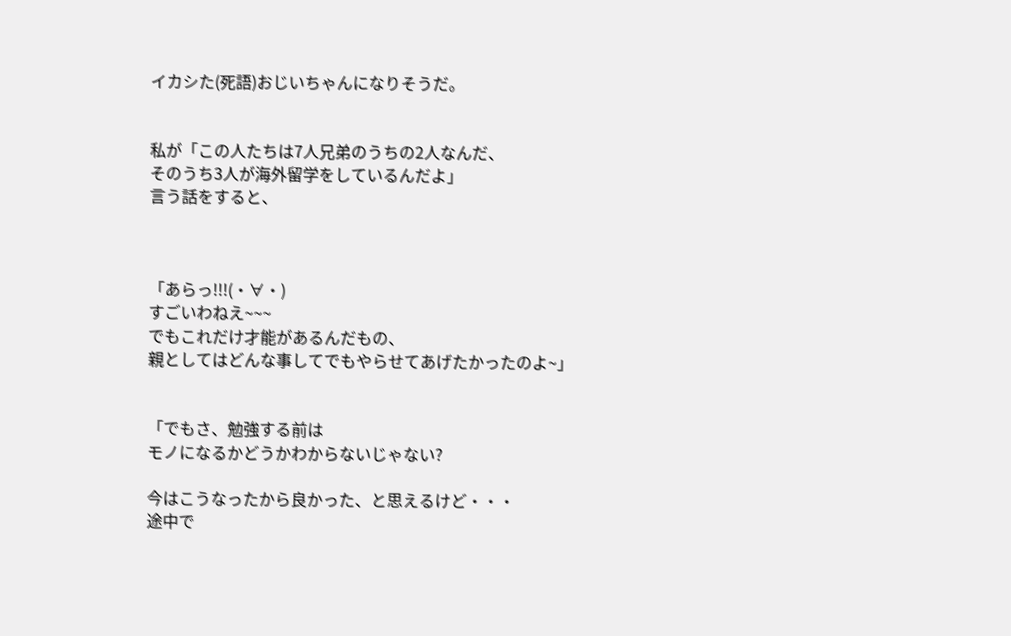イカシた(死語)おじいちゃんになりそうだ。


私が「この人たちは7人兄弟のうちの2人なんだ、
そのうち3人が海外留学をしているんだよ」
言う話をすると、



「あらっ!!!(・∀・)
すごいわねえ~~~
でもこれだけ才能があるんだもの、
親としてはどんな事してでもやらせてあげたかったのよ~」


「でもさ、勉強する前は
モノになるかどうかわからないじゃない?

今はこうなったから良かった、と思えるけど・・・
途中で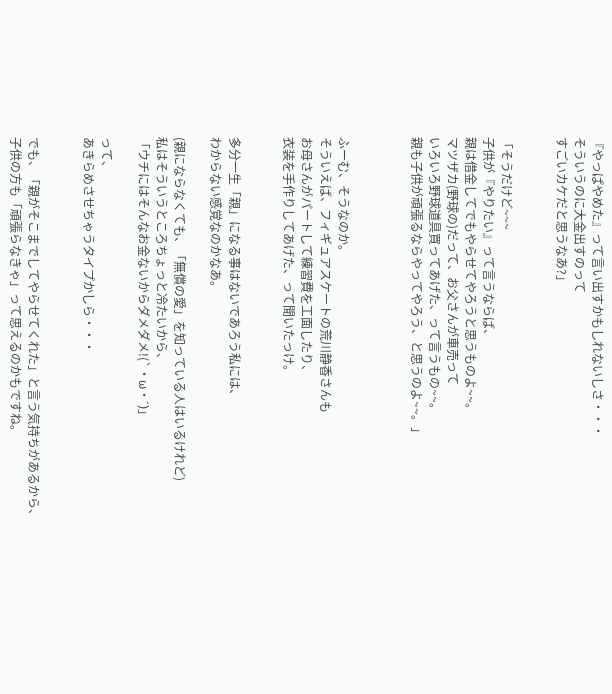『やっぱやめた』って言い出すかもしれないしさ・・・
そういうのに大金出すのって
すごいカケだと思うなあ?」


「そうだけど~~~
子供が『やりたい』って言うならば、
親は借金してでもやらせてやろうと思うものよ~~。
マツザカ(野球の)だって、お父さんが車売って
いろいろ野球道具買ってあげた、って言うもの~~。
親も子供が頑張るならやってやろう、と思うのよ~~。」



ふーむ、そうなのか。
そういえば、フィギュアスケートの荒川静香さんも
お母さんがパートして練習費を工面したり、
衣装を手作りしてあげた、って聞いたっけ。


多分一生「親」になる事はないであろう私には、
わからない感覚なのかなあ。

(親にならなくても、「無償の愛」を知っている人はいるけれど)
私はそういうところちょっと冷たいから、
「ウチにはそんなお金ないからダメダメ!(`・ω・´)」

って、
あきらめさせちゃうタイプかしら・・・


でも、「親がそこまでしてやらせてくれた」と言う気持ちがあるから、
子供の方も「頑張らなきゃ」って思えるのかもですね。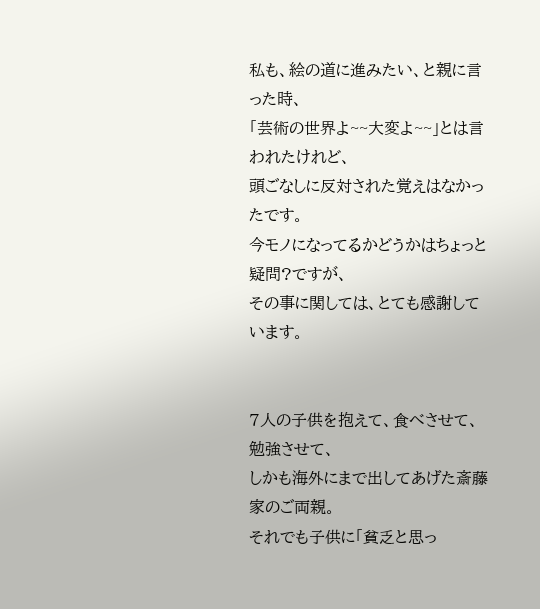私も、絵の道に進みたい、と親に言った時、
「芸術の世界よ~~大変よ~~」とは言われたけれど、
頭ごなしに反対された覚えはなかったです。
今モノになってるかどうかはちょっと疑問?ですが、
その事に関しては、とても感謝しています。


7人の子供を抱えて、食べさせて、勉強させて、
しかも海外にまで出してあげた斎藤家のご両親。
それでも子供に「貧乏と思っ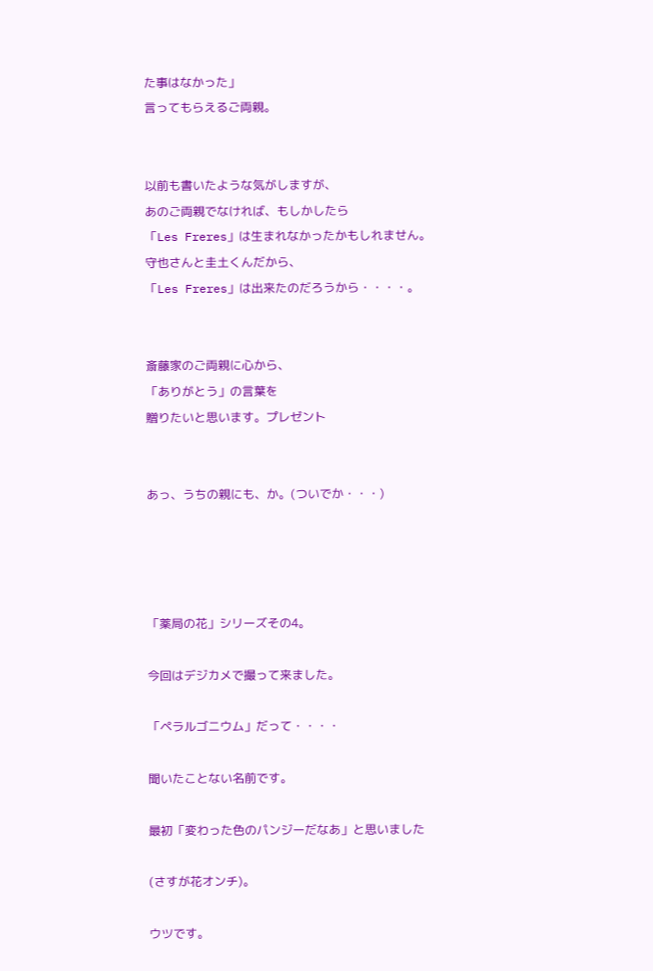た事はなかった」
言ってもらえるご両親。


以前も書いたような気がしますが、
あのご両親でなければ、もしかしたら
「Les Freres」は生まれなかったかもしれません。
守也さんと圭土くんだから、
「Les Freres」は出来たのだろうから・・・・。


斎藤家のご両親に心から、
「ありがとう」の言葉を
贈りたいと思います。プレゼント


あっ、うちの親にも、か。(ついでか・・・)




「薬局の花」シリーズその4。

今回はデジカメで撮って来ました。

「ペラルゴニウム」だって・・・・

聞いたことない名前です。

最初「変わった色のパンジーだなあ」と思いました

(さすが花オンチ)。

ウツです。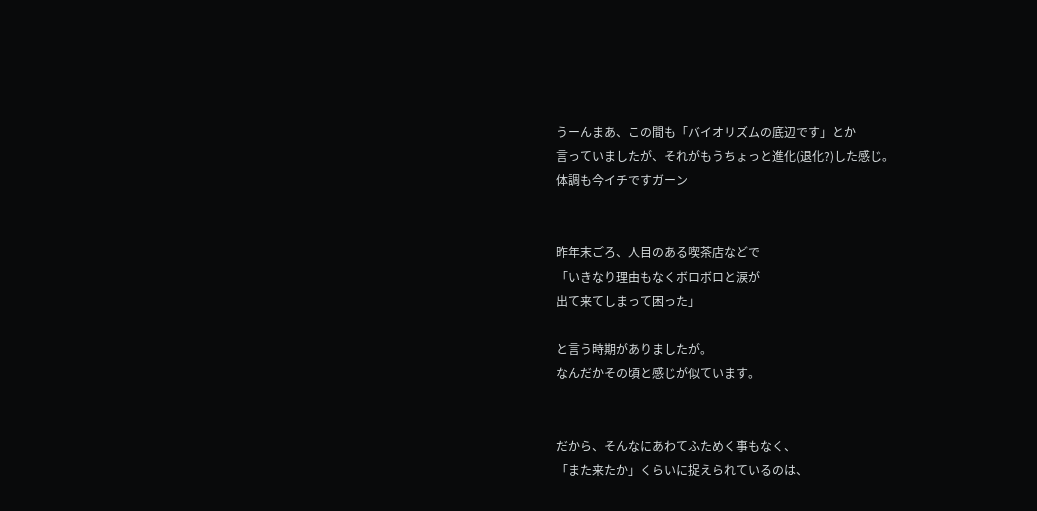うーんまあ、この間も「バイオリズムの底辺です」とか
言っていましたが、それがもうちょっと進化(退化?)した感じ。
体調も今イチですガーン


昨年末ごろ、人目のある喫茶店などで
「いきなり理由もなくボロボロと涙が
出て来てしまって困った」

と言う時期がありましたが。
なんだかその頃と感じが似ています。


だから、そんなにあわてふためく事もなく、
「また来たか」くらいに捉えられているのは、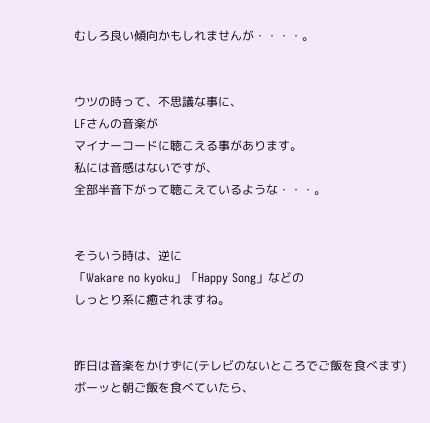むしろ良い傾向かもしれませんが・・・・。


ウツの時って、不思議な事に、
LFさんの音楽が
マイナーコードに聴こえる事があります。
私には音感はないですが、
全部半音下がって聴こえているような・・・。


そういう時は、逆に
「Wakare no kyoku」「Happy Song」などの
しっとり系に癒されますね。


昨日は音楽をかけずに(テレビのないところでご飯を食べます)
ボーッと朝ご飯を食べていたら、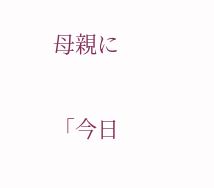母親に


「今日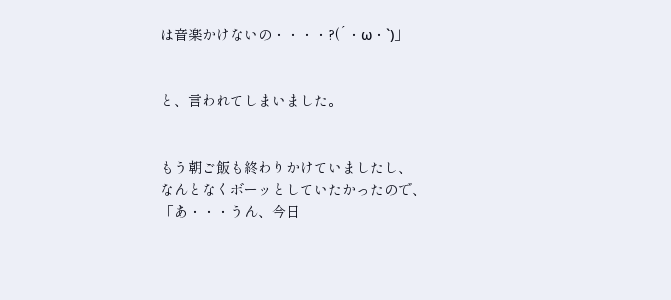は音楽かけないの・・・・?(´・ω・`)」


と、言われてしまいました。


もう朝ご飯も終わりかけていましたし、
なんとなくボーッとしていたかったので、
「あ・・・うん、今日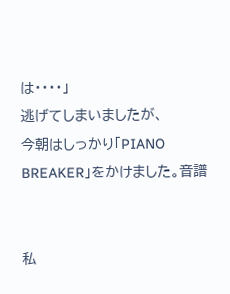は・・・・」
逃げてしまいましたが、
今朝はしっかり「PIANO BREAKER」をかけました。音譜


私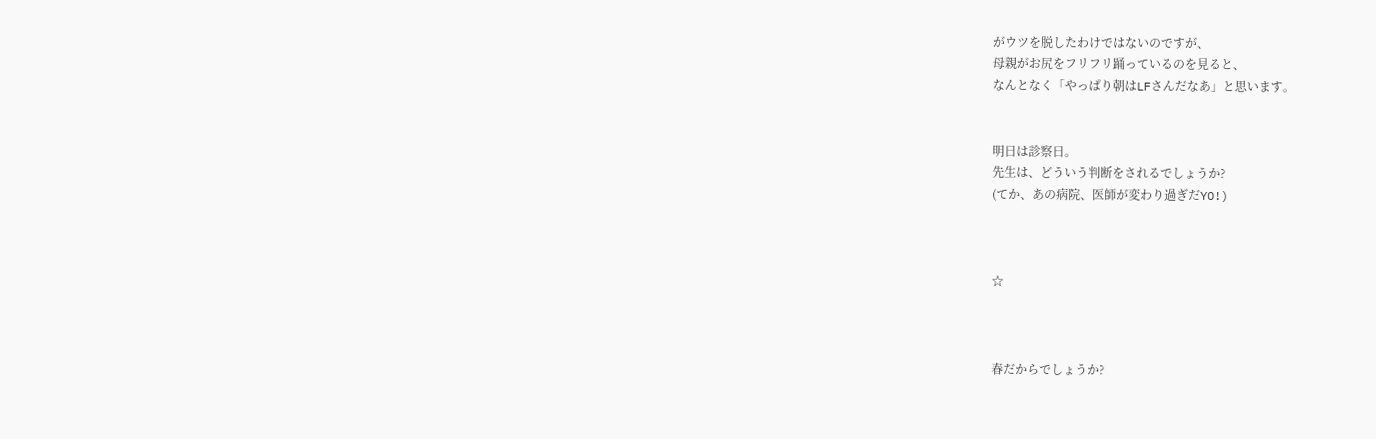がウツを脱したわけではないのですが、
母親がお尻をフリフリ踊っているのを見ると、
なんとなく「やっぱり朝はLFさんだなあ」と思います。


明日は診察日。
先生は、どういう判断をされるでしょうか?
(てか、あの病院、医師が変わり過ぎだYO!)



☆



春だからでしょうか?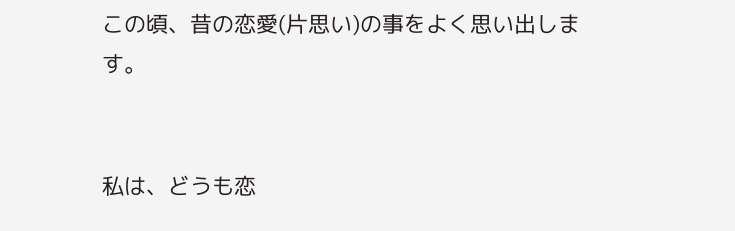この頃、昔の恋愛(片思い)の事をよく思い出します。


私は、どうも恋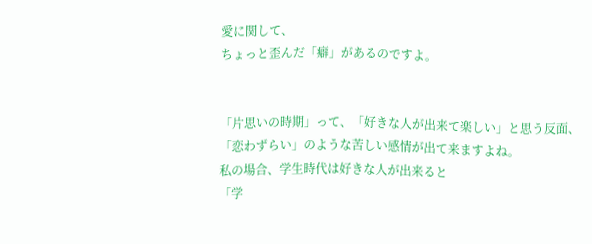愛に関して、
ちょっと歪んだ「癖」があるのですよ。


「片思いの時期」って、「好きな人が出来て楽しい」と思う反面、
「恋わずらい」のような苦しい感情が出て来ますよね。
私の場合、学生時代は好きな人が出来ると
「学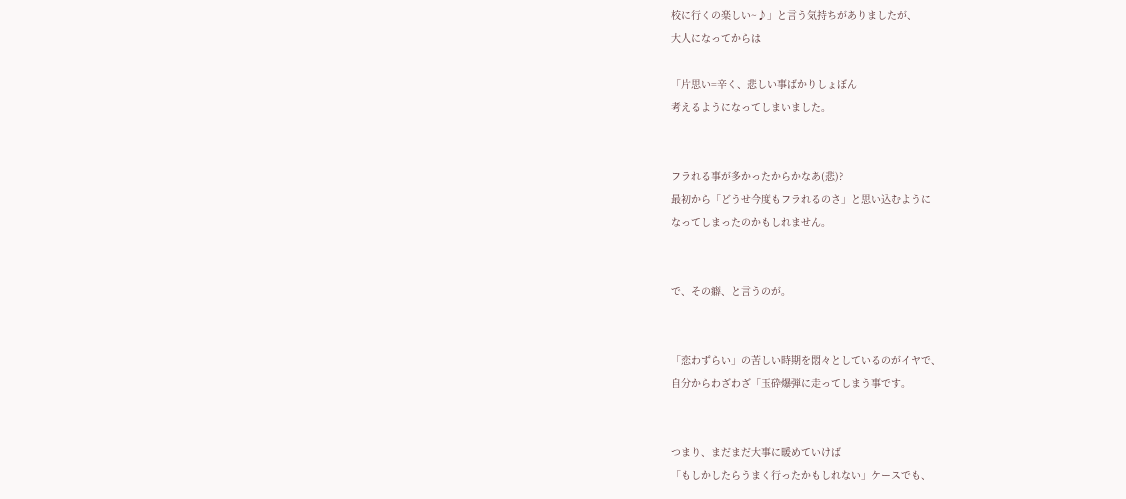校に行くの楽しい~♪」と言う気持ちがありましたが、
大人になってからは

「片思い=辛く、悲しい事ばかりしょぼん
考えるようになってしまいました。


フラれる事が多かったからかなあ(悲)?
最初から「どうせ今度もフラれるのさ」と思い込むように
なってしまったのかもしれません。


で、その癖、と言うのが。


「恋わずらい」の苦しい時期を悶々としているのがイヤで、
自分からわざわざ「玉砕爆弾に走ってしまう事です。


つまり、まだまだ大事に暖めていけば
「もしかしたらうまく行ったかもしれない」ケースでも、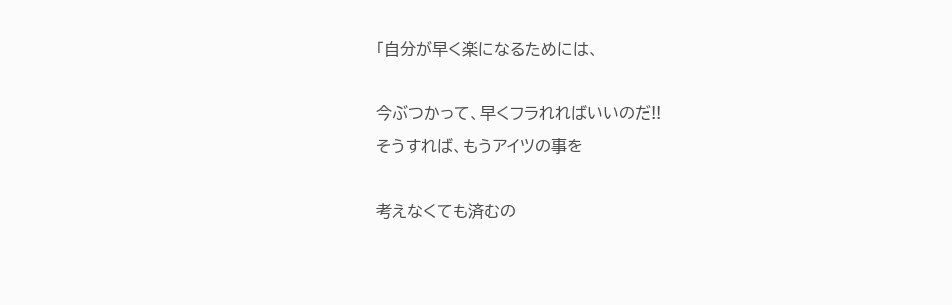「自分が早く楽になるためには、

今ぶつかって、早くフラれればいいのだ!!
そうすれば、もうアイツの事を

考えなくても済むの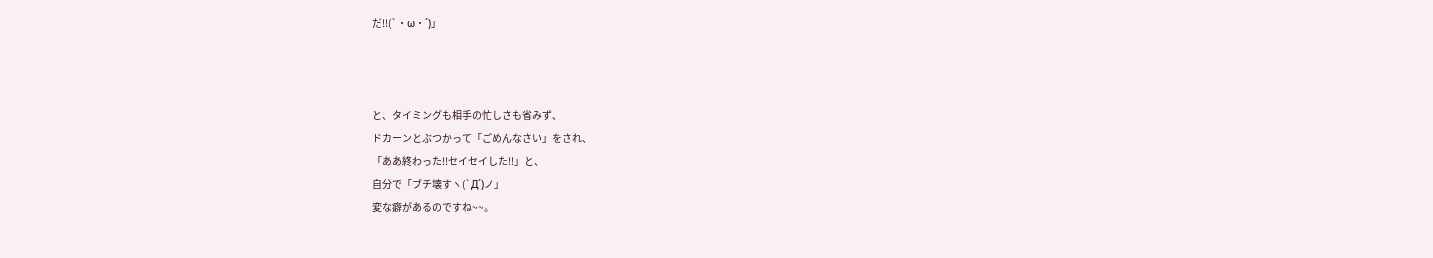だ!!(`・ω・´)」



と、タイミングも相手の忙しさも省みず、
ドカーンとぶつかって「ごめんなさい」をされ、
「ああ終わった!!セイセイした!!」と、
自分で「ブチ壊すヽ(`Д´)ノ」
変な癖があるのですね~~。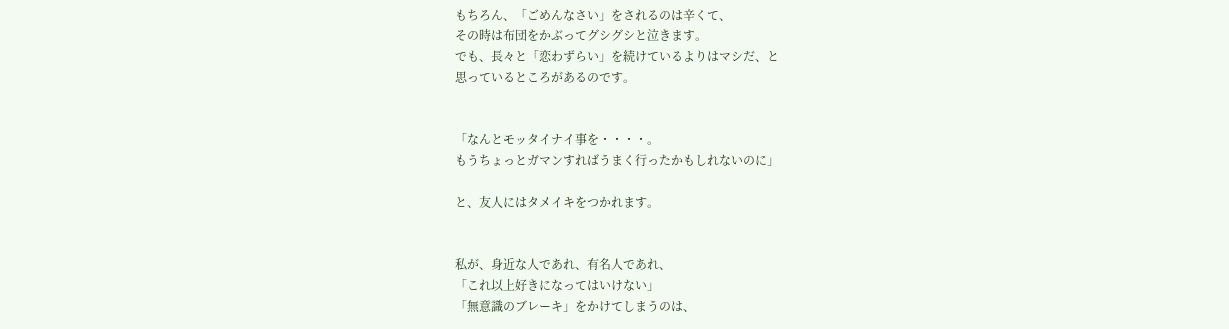もちろん、「ごめんなさい」をされるのは辛くて、
その時は布団をかぶってグシグシと泣きます。
でも、長々と「恋わずらい」を続けているよりはマシだ、と
思っているところがあるのです。


「なんとモッタイナイ事を・・・・。
もうちょっとガマンすればうまく行ったかもしれないのに」

と、友人にはタメイキをつかれます。


私が、身近な人であれ、有名人であれ、
「これ以上好きになってはいけない」
「無意識のブレーキ」をかけてしまうのは、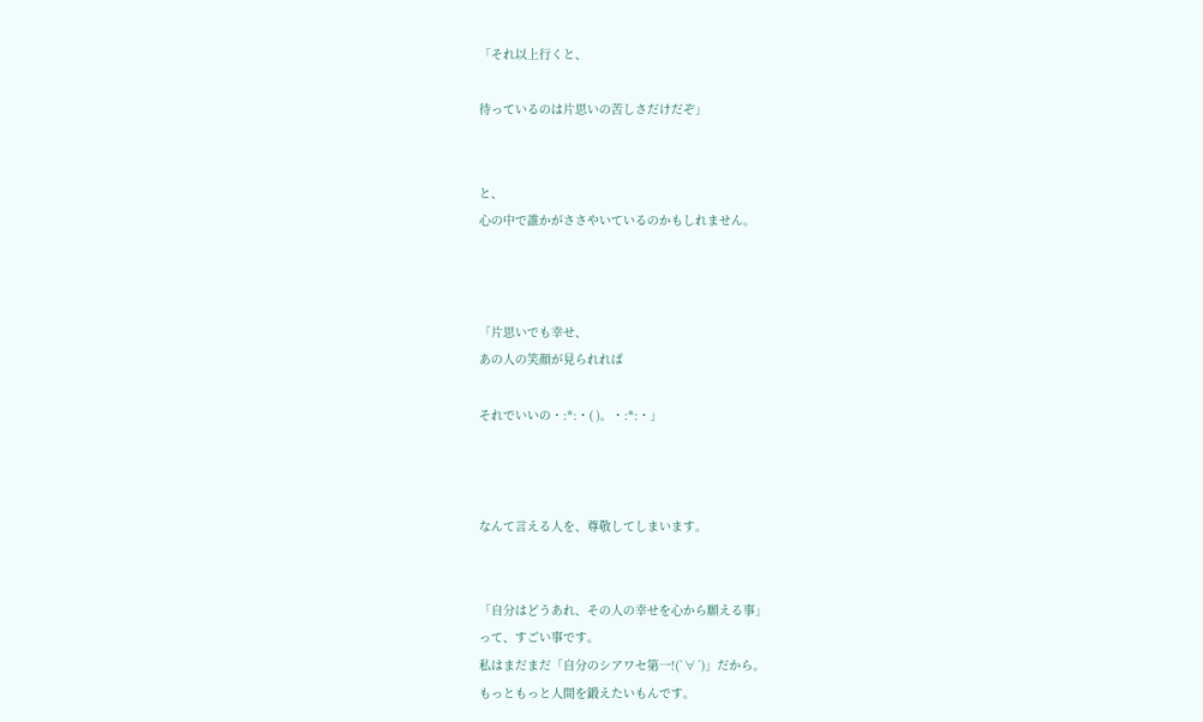「それ以上行くと、

待っているのは片思いの苦しさだけだぞ」


と、
心の中で誰かがささやいているのかもしれません。



「片思いでも幸せ、
あの人の笑顔が見られれば

それでいいの・:*:・( )。・:*:・」



なんて言える人を、尊敬してしまいます。


「自分はどうあれ、その人の幸せを心から願える事」
って、すごい事です。
私はまだまだ「自分のシアワセ第一!(`∀´)」だから。
もっともっと人間を鍛えたいもんです。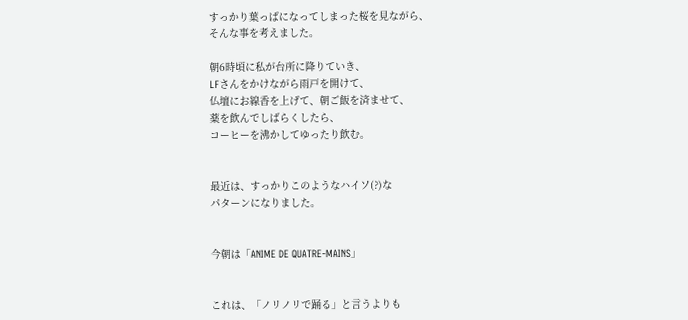すっかり葉っぱになってしまった桜を見ながら、
そんな事を考えました。

朝6時頃に私が台所に降りていき、
LFさんをかけながら雨戸を開けて、
仏壇にお線香を上げて、朝ご飯を済ませて、
薬を飲んでしばらくしたら、
コーヒーを沸かしてゆったり飲む。


最近は、すっかりこのようなハイソ(?)な
パターンになりました。


今朝は「ANIME DE QUATRE-MAINS」


これは、「ノリノリで踊る」と言うよりも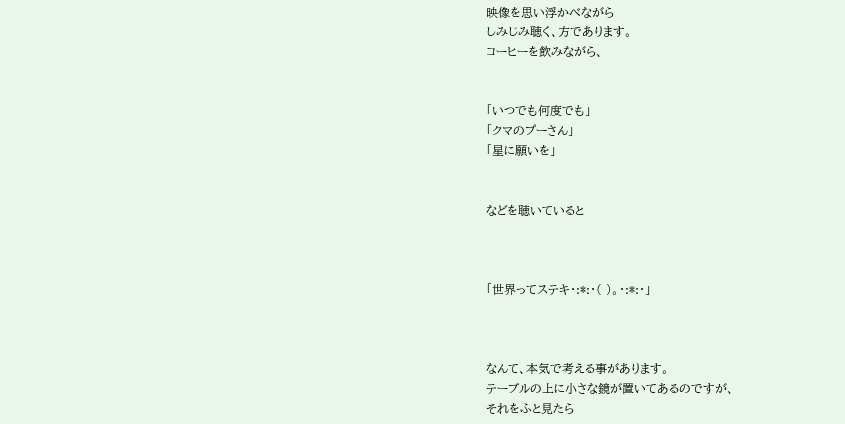映像を思い浮かべながら
しみじみ聴く、方であります。
コーヒーを飲みながら、


「いつでも何度でも」
「クマのプーさん」
「星に願いを」


などを聴いていると



「世界ってステキ・:*:・( )。・:*:・」



なんて、本気で考える事があります。
テーブルの上に小さな鏡が置いてあるのですが、
それをふと見たら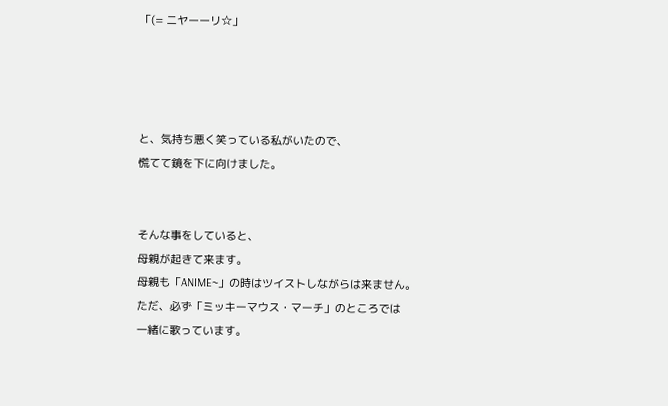「(= ニヤーーリ☆」




と、気持ち悪く笑っている私がいたので、
慌てて鏡を下に向けました。


そんな事をしていると、
母親が起きて来ます。
母親も「ANIME~」の時はツイストしながらは来ません。
ただ、必ず「ミッキーマウス・マーチ」のところでは
一緒に歌っています。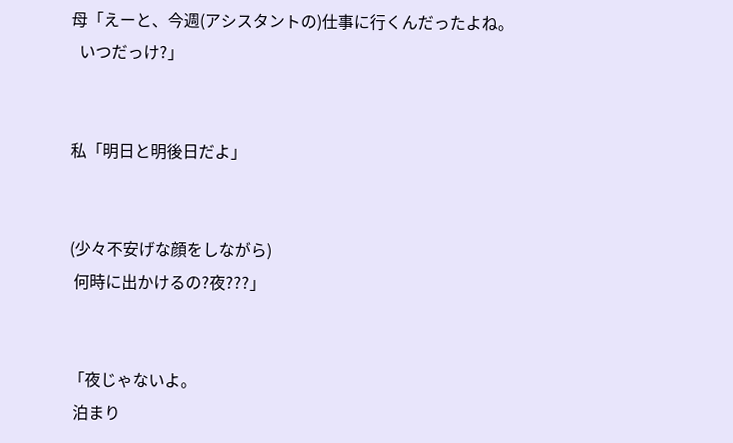母「えーと、今週(アシスタントの)仕事に行くんだったよね。
  いつだっけ?」


私「明日と明後日だよ」


(少々不安げな顔をしながら)
 何時に出かけるの?夜???」


「夜じゃないよ。
 泊まり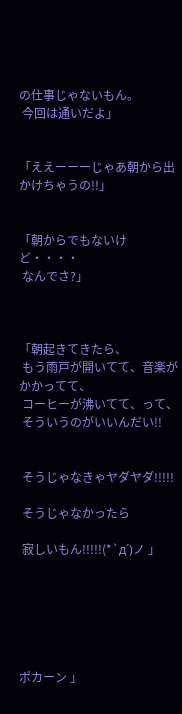の仕事じゃないもん。
 今回は通いだよ」


「ええーーーじゃあ朝から出かけちゃうの!!」


「朝からでもないけど・・・・
 なんでさ?」



「朝起きてきたら、
 もう雨戸が開いてて、音楽がかかってて、
 コーヒーが沸いてて、って、
 そういうのがいいんだい!!


 そうじゃなきゃヤダヤダ!!!!!

 そうじゃなかったら

 寂しいもん!!!!!(*`д´)ノ 」






ポカーン 」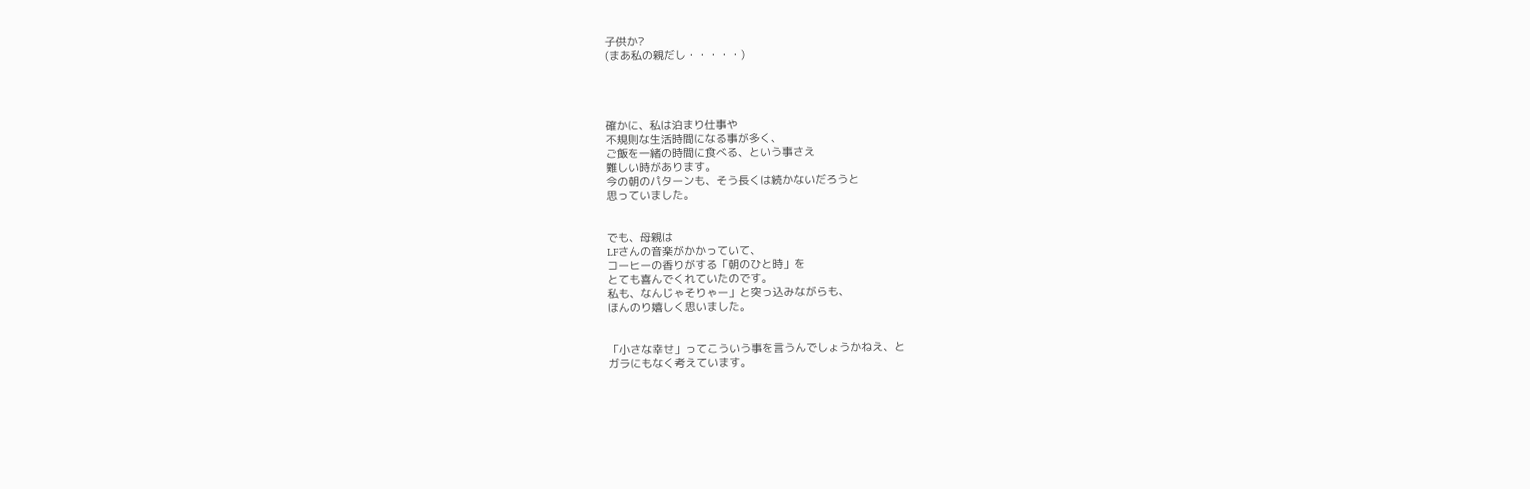子供か?
(まあ私の親だし・・・・・)




確かに、私は泊まり仕事や
不規則な生活時間になる事が多く、
ご飯を一緒の時間に食べる、という事さえ
難しい時があります。
今の朝のパターンも、そう長くは続かないだろうと
思っていました。


でも、母親は
LFさんの音楽がかかっていて、
コーヒーの香りがする「朝のひと時」を
とても喜んでくれていたのです。
私も、なんじゃそりゃー」と突っ込みながらも、
ほんのり嬉しく思いました。


「小さな幸せ」ってこういう事を言うんでしょうかねえ、と
ガラにもなく考えています。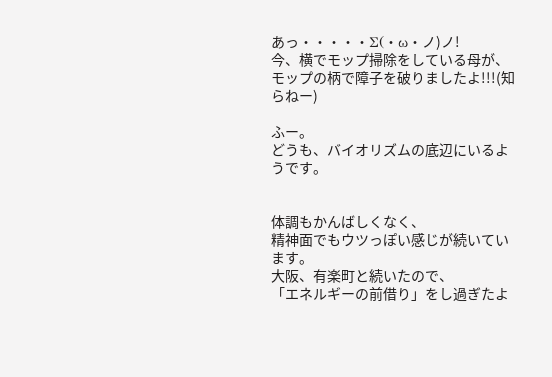あっ・・・・・Σ(・ω・ノ)ノ!
今、横でモップ掃除をしている母が、
モップの柄で障子を破りましたよ!!!(知らねー)

ふー。
どうも、バイオリズムの底辺にいるようです。


体調もかんばしくなく、
精神面でもウツっぽい感じが続いています。
大阪、有楽町と続いたので、
「エネルギーの前借り」をし過ぎたよ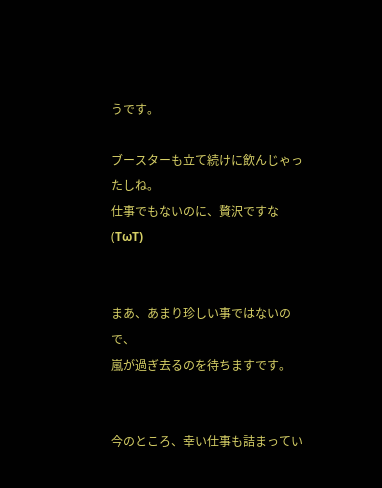うです。

ブースターも立て続けに飲んじゃったしね。
仕事でもないのに、贅沢ですな(TωT)


まあ、あまり珍しい事ではないので、
嵐が過ぎ去るのを待ちますです。


今のところ、幸い仕事も詰まってい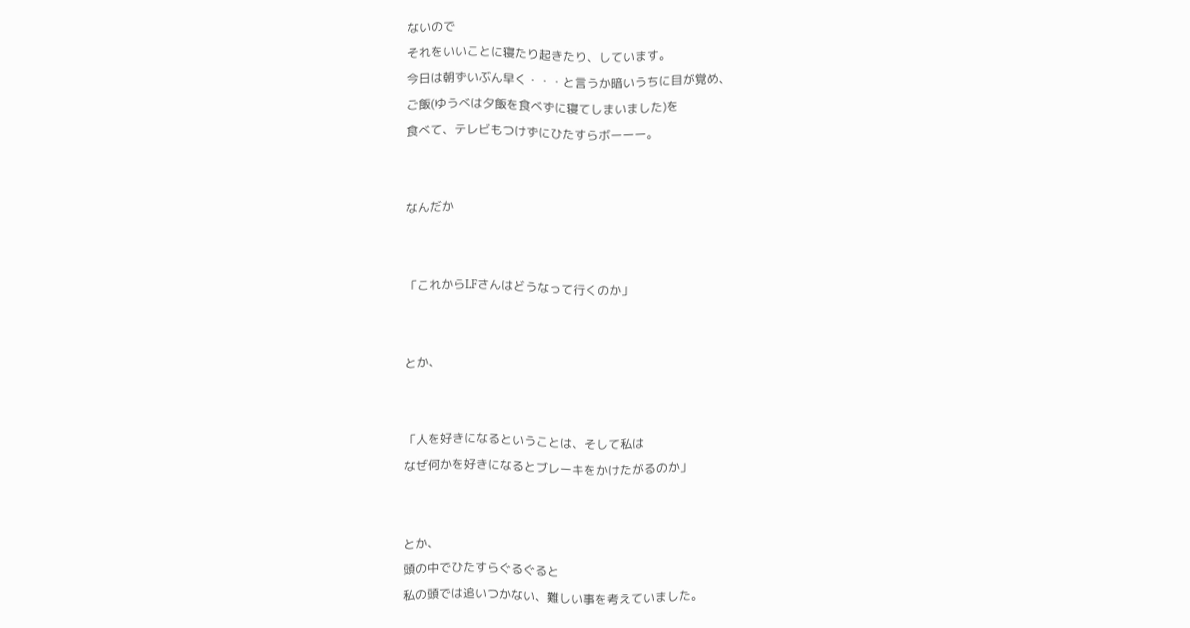ないので
それをいいことに寝たり起きたり、しています。
今日は朝ずいぶん早く・・・と言うか暗いうちに目が覚め、
ご飯(ゆうべは夕飯を食べずに寝てしまいました)を
食べて、テレビもつけずにひたすらボーーー。


なんだか


「これからLFさんはどうなって行くのか」


とか、


「人を好きになるということは、そして私は
なぜ何かを好きになるとブレーキをかけたがるのか」


とか、
頭の中でひたすらぐるぐると
私の頭では追いつかない、難しい事を考えていました。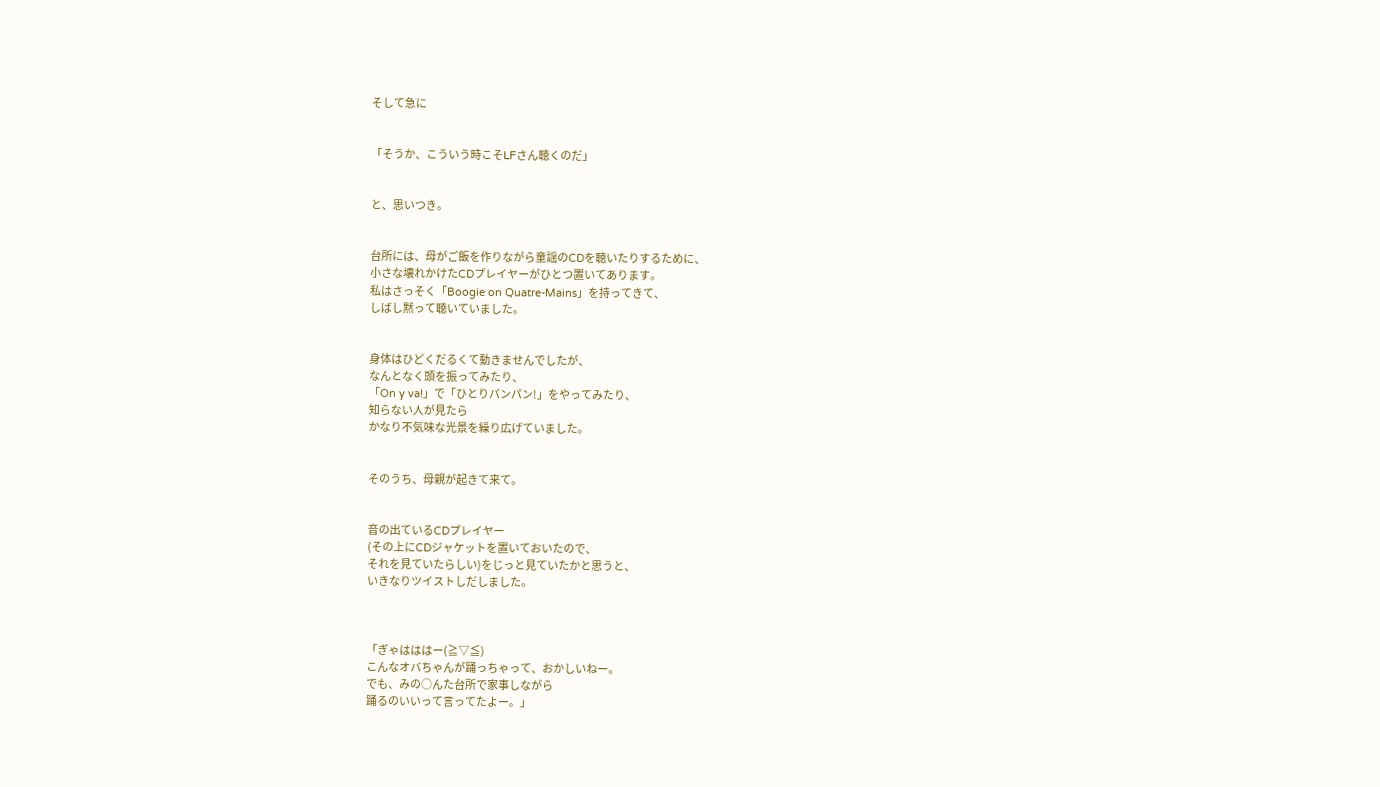そして急に


「そうか、こういう時こそLFさん聴くのだ」


と、思いつき。


台所には、母がご飯を作りながら童謡のCDを聴いたりするために、
小さな壊れかけたCDプレイヤーがひとつ置いてあります。
私はさっそく「Boogie on Quatre-Mains」を持ってきて、
しばし黙って聴いていました。


身体はひどくだるくて動きませんでしたが、
なんとなく頭を振ってみたり、
「On y va!」で「ひとりパンパン!」をやってみたり、
知らない人が見たら
かなり不気味な光景を繰り広げていました。


そのうち、母親が起きて来て。


音の出ているCDプレイヤー
(その上にCDジャケットを置いておいたので、
それを見ていたらしい)をじっと見ていたかと思うと、
いきなりツイストしだしました。



「ぎゃはははー(≧▽≦)
こんなオバちゃんが踊っちゃって、おかしいねー。
でも、みの○んた台所で家事しながら
踊るのいいって言ってたよー。」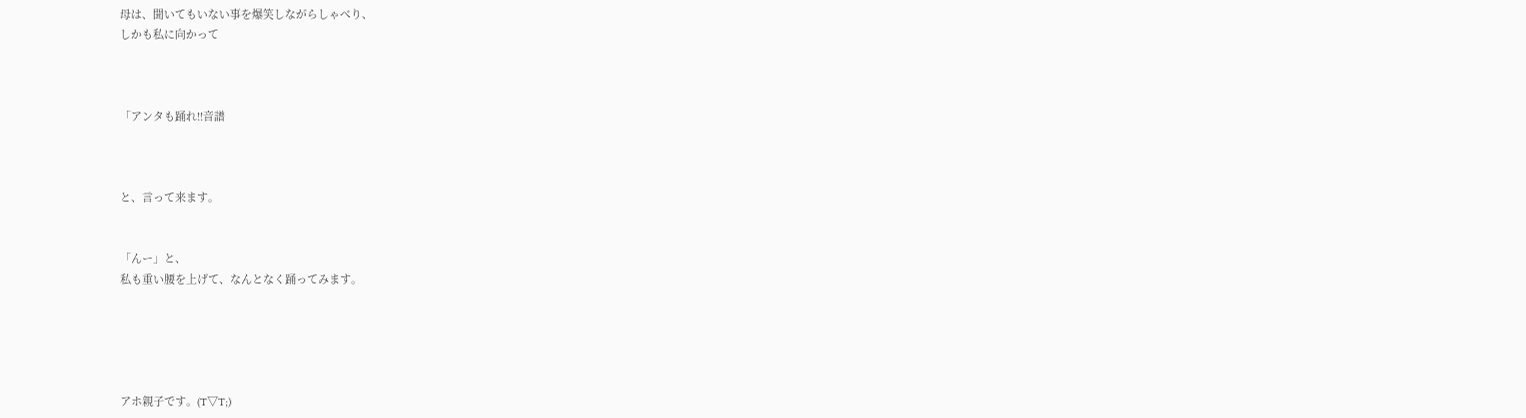母は、聞いてもいない事を爆笑しながらしゃべり、
しかも私に向かって



「アンタも踊れ!!音譜



と、言って来ます。


「んー」と、
私も重い腰を上げて、なんとなく踊ってみます。





アホ親子です。(T▽T;)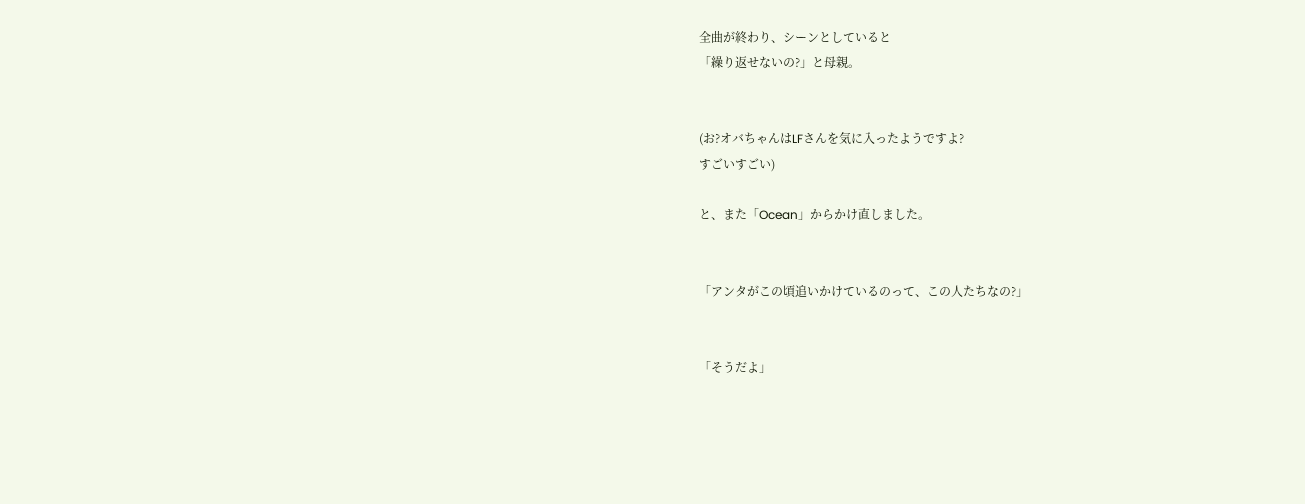全曲が終わり、シーンとしていると
「繰り返せないの?」と母親。


(お?オバちゃんはLFさんを気に入ったようですよ?
すごいすごい)

と、また「Ocean」からかけ直しました。


「アンタがこの頃追いかけているのって、この人たちなの?」


「そうだよ」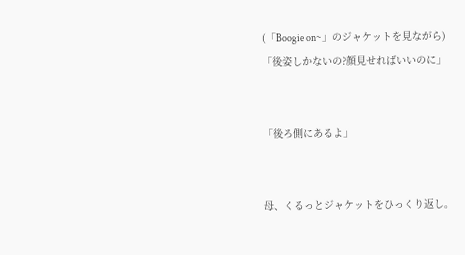(「Boogie on~」のジャケットを見ながら)
「後姿しかないの?顔見せればいいのに」


「後ろ側にあるよ」


母、くるっとジャケットをひっくり返し。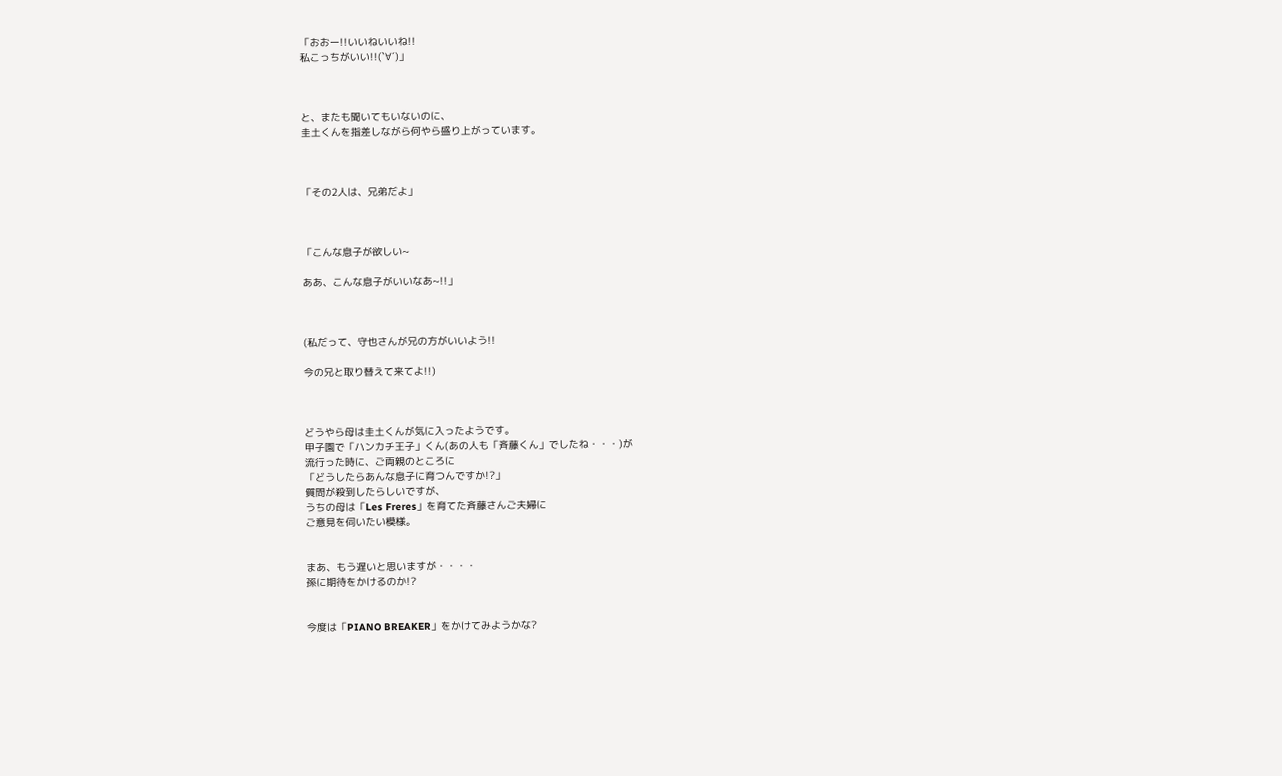「おおー!!いいねいいね!!
私こっちがいい!!(`∀´)」



と、またも聞いてもいないのに、
圭土くんを指差しながら何やら盛り上がっています。



「その2人は、兄弟だよ」



「こんな息子が欲しい~

ああ、こんな息子がいいなあ~!!」



(私だって、守也さんが兄の方がいいよう!!

今の兄と取り替えて来てよ!!)



どうやら母は圭土くんが気に入ったようです。
甲子園で「ハンカチ王子」くん(あの人も「斉藤くん」でしたね・・・)が
流行った時に、ご両親のところに
「どうしたらあんな息子に育つんですか!?」
質問が殺到したらしいですが、
うちの母は「Les Freres」を育てた斉藤さんご夫婦に
ご意見を伺いたい模様。


まあ、もう遅いと思いますが・・・・
孫に期待をかけるのか!?


今度は「PIANO BREAKER」をかけてみようかな?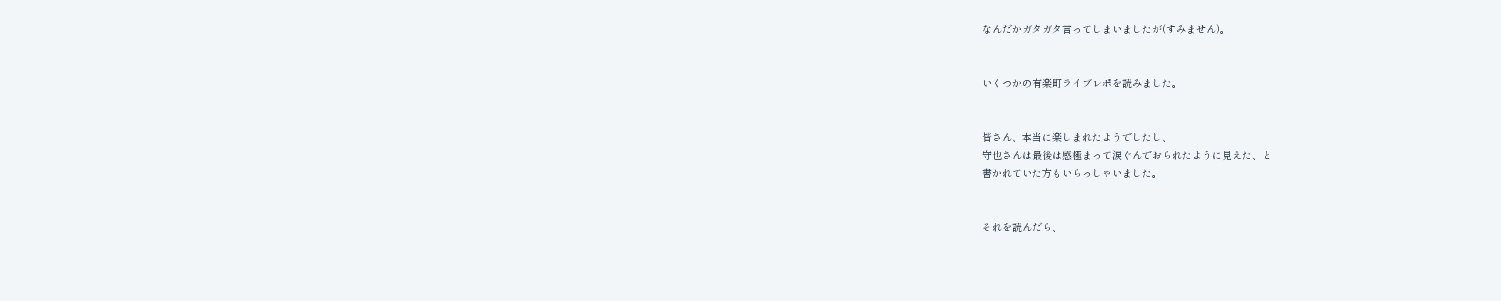なんだかガタガタ言ってしまいましたが(すみません)。


いくつかの有楽町ライブレポを読みました。


皆さん、本当に楽しまれたようでしたし、
守也さんは最後は感極まって涙ぐんでおられたように見えた、と
書かれていた方もいらっしゃいました。


それを読んだら、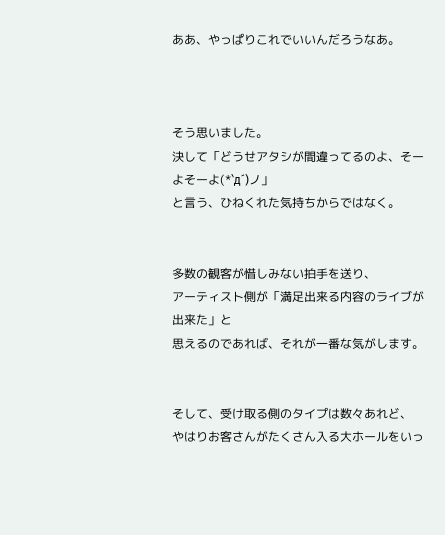ああ、やっぱりこれでいいんだろうなあ。



そう思いました。
決して「どうせアタシが間違ってるのよ、そーよそーよ(*`д´)ノ」
と言う、ひねくれた気持ちからではなく。


多数の観客が惜しみない拍手を送り、
アーティスト側が「満足出来る内容のライブが出来た」と
思えるのであれば、それが一番な気がします。


そして、受け取る側のタイプは数々あれど、
やはりお客さんがたくさん入る大ホールをいっ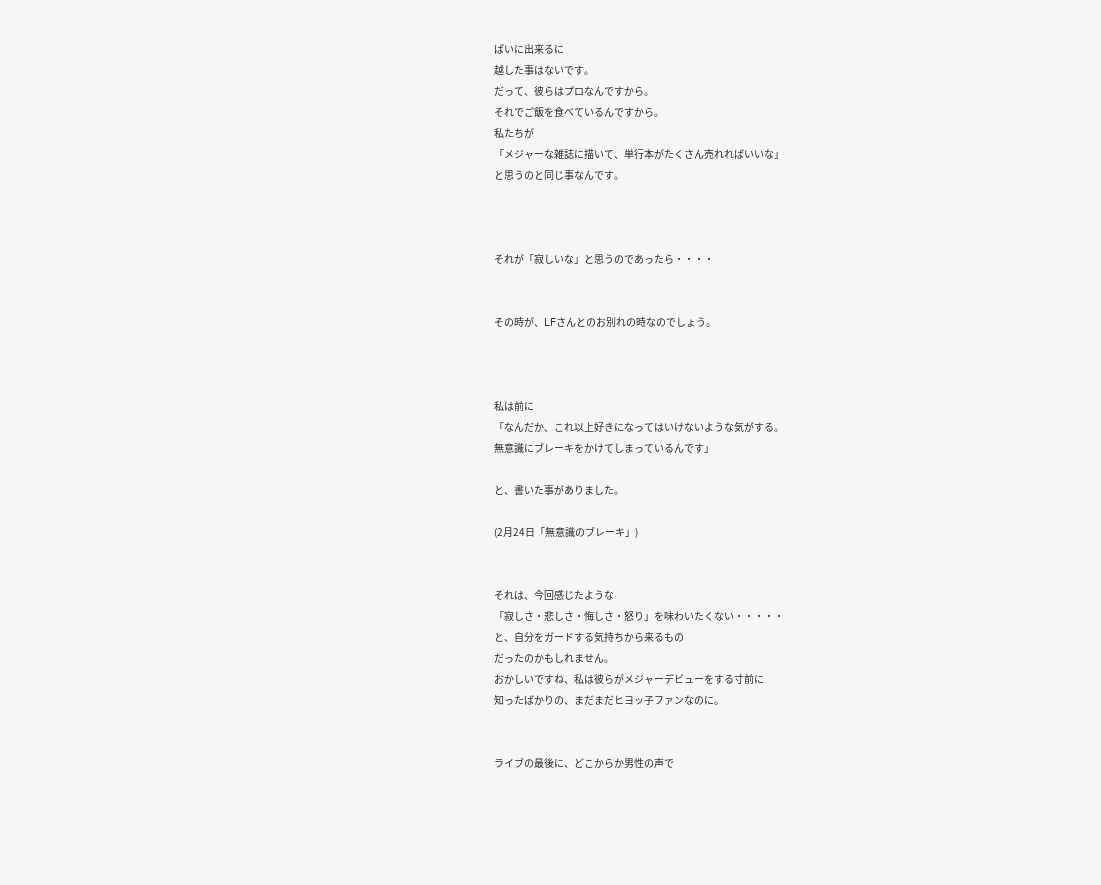ぱいに出来るに
越した事はないです。
だって、彼らはプロなんですから。
それでご飯を食べているんですから。
私たちが
「メジャーな雑誌に描いて、単行本がたくさん売れればいいな」
と思うのと同じ事なんです。



それが「寂しいな」と思うのであったら・・・・


その時が、LFさんとのお別れの時なのでしょう。



私は前に
「なんだか、これ以上好きになってはいけないような気がする。
無意識にブレーキをかけてしまっているんです」

と、書いた事がありました。

(2月24日「無意識のブレーキ」)


それは、今回感じたような
「寂しさ・悲しさ・悔しさ・怒り」を味わいたくない・・・・・
と、自分をガードする気持ちから来るもの
だったのかもしれません。
おかしいですね、私は彼らがメジャーデビューをする寸前に
知ったばかりの、まだまだヒヨッ子ファンなのに。


ライブの最後に、どこからか男性の声で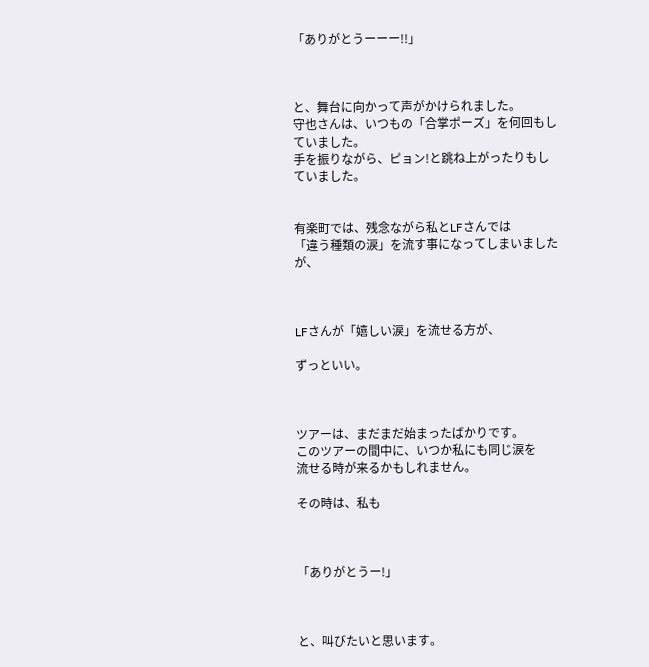「ありがとうーーー!!」



と、舞台に向かって声がかけられました。
守也さんは、いつもの「合掌ポーズ」を何回もしていました。
手を振りながら、ピョン!と跳ね上がったりもしていました。


有楽町では、残念ながら私とLFさんでは
「違う種類の涙」を流す事になってしまいましたが、



LFさんが「嬉しい涙」を流せる方が、

ずっといい。



ツアーは、まだまだ始まったばかりです。
このツアーの間中に、いつか私にも同じ涙を
流せる時が来るかもしれません。

その時は、私も



「ありがとうー!」



と、叫びたいと思います。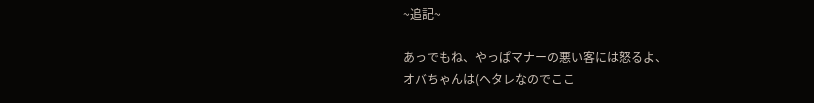~追記~

あっでもね、やっぱマナーの悪い客には怒るよ、
オバちゃんは(ヘタレなのでここ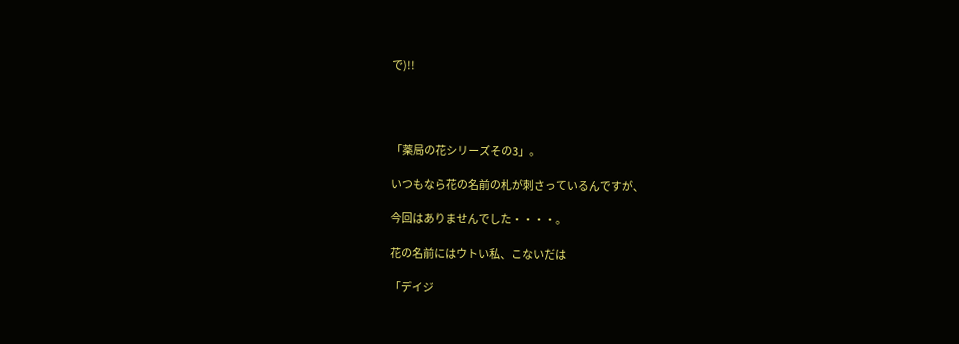で)!!




「薬局の花シリーズその3」。

いつもなら花の名前の札が刺さっているんですが、

今回はありませんでした・・・・。

花の名前にはウトい私、こないだは

「デイジ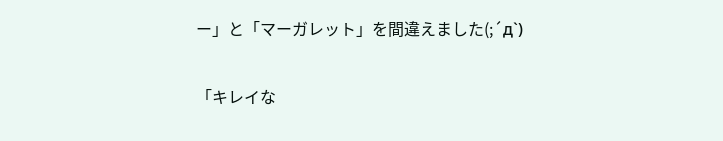ー」と「マーガレット」を間違えました(;´д`)

「キレイな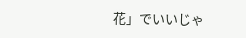花」でいいじゃ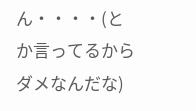ん・・・・(とか言ってるからダメなんだな)